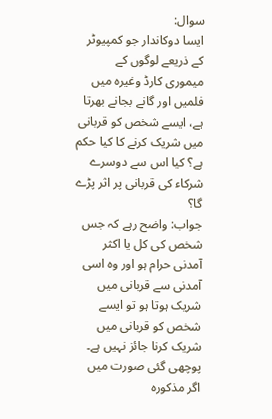سوال:
ایسا دوکاندار جو کمپیوٹر کے ذریعے لوگوں کے میموری کارڈ وغیرہ میں فلمیں اور گانے بجانے بھرتا ہے، ایسے شخص کو قربانی میں شریک کرنے کا کیا حکم ہے؟ کیا اس سے دوسرے شرکاء کی قربانی پر اثر پڑے گا؟
جواب: واضح رہے کہ جس شخص کی کل یا اکثر آمدنی حرام ہو اور وہ اسی آمدنی سے قربانی میں شریک ہوتا ہو تو ایسے شخص کو قربانی میں شریک کرنا جائز نہیں ہے۔
پوچھی گئی صورت میں اگر مذکورہ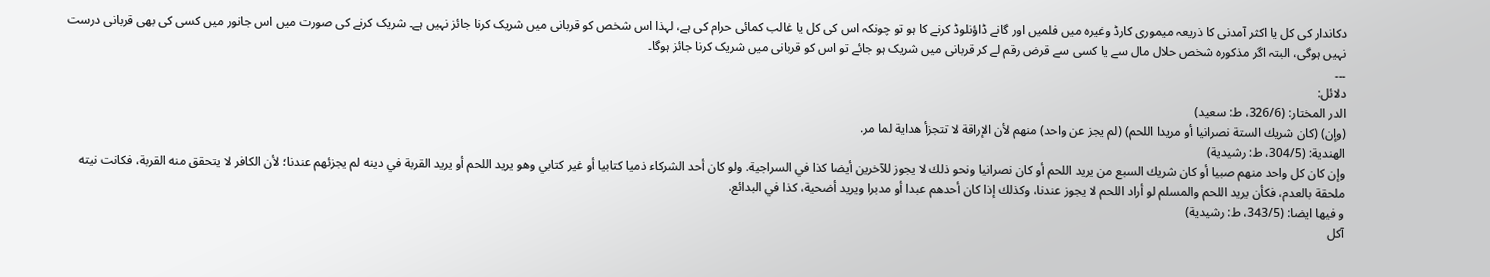دکاندار کی کل یا اکثر آمدنی کا ذریعہ میموری کارڈ وغیرہ میں فلمیں اور گانے ڈاؤنلوڈ کرنے کا ہو تو چونکہ اس کی کل یا غالب کمائی حرام کی ہے، لہذا اس شخص کو قربانی میں شریک کرنا جائز نہیں ہے۔ شریک کرنے کی صورت میں اس جانور میں کسی کی بھی قربانی درست نہیں ہوگی، البتہ اگر مذکورہ شخص حلال مال سے یا کسی سے قرض رقم لے کر قربانی میں شریک ہو جائے تو اس کو قربانی میں شریک کرنا جائز ہوگا۔
۔۔۔
دلائل:
الدر المختار: (326/6، ط: سعيد)
(وإن) (كان شريك الستة نصرانيا أو مريدا اللحم) (لم يجز عن واحد) منهم لأن الإراقة لا تتجزأ هداية لما مر.
الهندية: (304/5، ط: رشيدية)
وإن كان كل واحد منهم صبيا أو كان شريك السبع من يريد اللحم أو كان نصرانيا ونحو ذلك لا يجوز للآخرين أيضا كذا في السراجية. ولو كان أحد الشركاء ذميا كتابيا أو غير كتابي وهو يريد اللحم أو يريد القربة في دينه لم يجزئهم عندنا؛ لأن الكافر لا يتحقق منه القربة، فكانت نيته ملحقة بالعدم، فكأن يريد اللحم والمسلم لو أراد اللحم لا يجوز عندنا، وكذلك إذا كان أحدهم عبدا أو مدبرا ويريد أضحية، كذا في البدائع.
و فيها ايضا: (343/5، ط: رشيدية)
آكل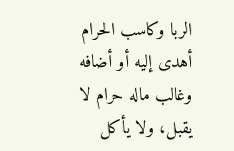الربا وكاسب الحرام أهدى إليه أو أضافه وغالب ماله حرام لا يقبل، ولا يأكل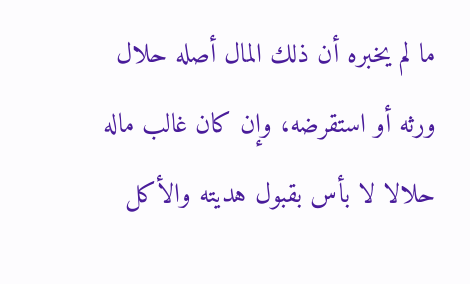ما لم يخبره أن ذلك المال أصله حلال ورثه أو استقرضه، وإن كان غالب ماله حلالا لا بأس بقبول هديته والأكل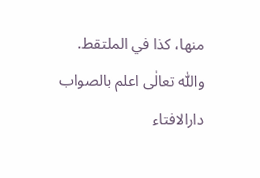منها، كذا في الملتقط.
واللّٰه تعالٰی اعلم بالصواب
دارالافتاء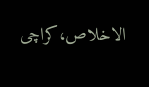الاخلاص،کراچی